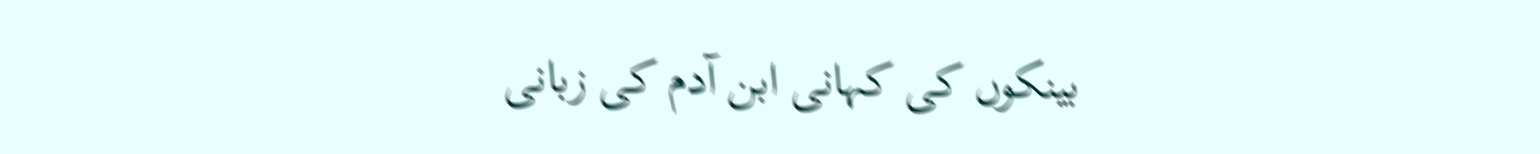بینکوں کی کہانی ابن آدم کی زبانی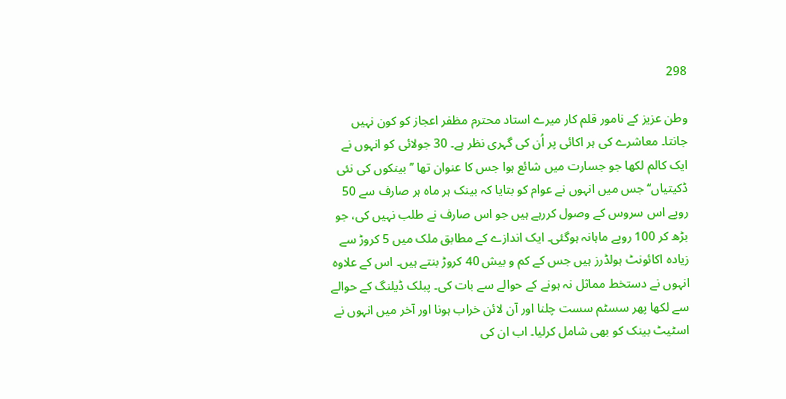298

وطن عزیز کے نامور قلم کار میرے استاد محترم مظفر اعجاز کو کون نہیں جانتا۔ معاشرے کی ہر اکائی پر اُن کی گہری نظر ہے۔ 30 جولائی کو انہوں نے ایک کالم لکھا جو جسارت میں شائع ہوا جس کا عنوان تھا ’’بینکوں کی نئی ڈکیتیاں‘‘ جس میں انہوں نے عوام کو بتایا کہ بینک ہر ماہ ہر صارف سے 50 روپے اس سروس کے وصول کررہے ہیں جو اس صارف نے طلب نہیں کی، جو بڑھ کر 100 روپے ماہانہ ہوگئی۔ ایک اندازے کے مطابق ملک میں 5 کروڑ سے زیادہ اکائونٹ ہولڈرز ہیں جس کے کم و بیش 40 کروڑ بنتے ہیں۔ اس کے علاوہ انہوں نے دستخط مماثل نہ ہونے کے حوالے سے بات کی۔ پبلک ڈیلنگ کے حوالے سے لکھا پھر سسٹم سست چلنا اور آن لائن خراب ہونا اور آخر میں انہوں نے اسٹیٹ بینک کو بھی شامل کرلیا۔ اب ان کی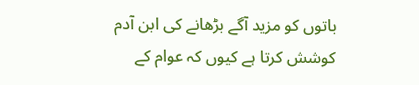باتوں کو مزید آگے بڑھانے کی ابن آدم کوشش کرتا ہے کیوں کہ عوام کے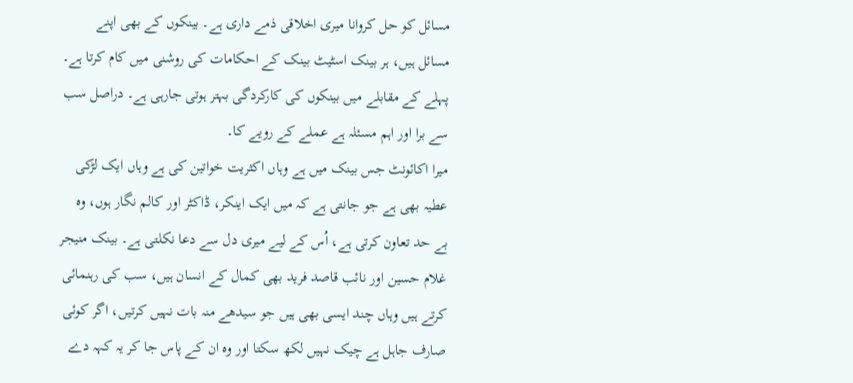مسائل کو حل کروانا میری اخلاقی ذمے داری ہے۔ بینکوں کے بھی اپنے مسائل ہیں، ہر بینک اسٹیٹ بینک کے احکامات کی روشنی میں کام کرتا ہے۔ پہلے کے مقابلے میں بینکوں کی کارکردگی بہتر ہوتی جارہی ہے۔ دراصل سب سے برا اور اہم مسئلہ ہے عملے کے رویے کا۔
میرا اکائونٹ جس بینک میں ہے وہاں اکثریت خواتین کی ہے وہاں ایک لڑکی عطیہ بھی ہے جو جانتی ہے کہ میں ایک اینکر، ڈاکٹر اور کالم نگار ہوں، وہ بے حد تعاون کرتی ہے، اُس کے لیے میری دل سے دعا نکلتی ہے۔ بینک منیجر غلام حسین اور نائب قاصد فرید بھی کمال کے انسان ہیں، سب کی رہنمائی کرتے ہیں وہاں چند ایسی بھی ہیں جو سیدھے منہ بات نہیں کرتیں، اگر کوئی صارف جاہل ہے چیک نہیں لکھ سکتا اور وہ ان کے پاس جا کر یہ کہہ دے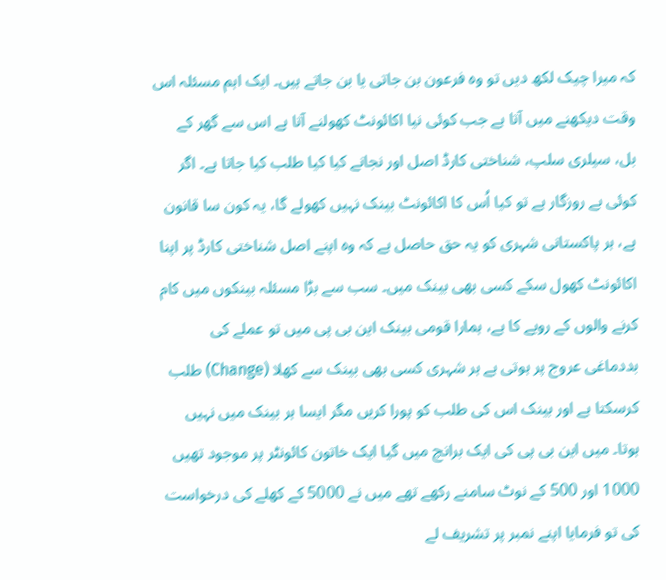کہ میرا چیک لکھ دیں تو وہ فرعون بن جاتی یا بن جاتے ہیں۔ ایک اہم مسئلہ اس وقت دیکھنے میں آتا ہے جب کوئی نیا اکائونٹ کھولنے آتا ہے اس سے گھر کے بل، سیلری سلپ، شناختی کارڈ اصل اور نجانے کیا کیا طلب کیا جاتا ہے۔ اگر کوئی بے روزگار ہے تو کیا اُس کا اکائونٹ بینک نہیں کھولے گا، یہ کون سا قانون ہے، ہر پاکستانی شہری کو یہ حق حاصل ہے کہ وہ اپنے اصل شناختی کارڈ پر اپنا اکائونٹ کھول سکے کسی بھی بینک میں۔ سب سے بڑا مسئلہ بینکوں میں کام کرنے والوں کے رویے کا ہے، ہمارا قومی بینک این بی پی میں تو عملے کی بددماغی عروج پر ہوتی ہے ہر شہری کسی بھی بینک سے کھلا (Change) طلب کرسکتا ہے اور بینک اس کی طلب کو پورا کریں مگر ایسا ہر بینک میں نہیں ہوتا۔ میں این بی پی کی ایک برانچ میں گیا ایک خاتون کائونٹر پر موجود تھیں 1000 اور 500 کے نوٹ سامنے رکھے تھے میں نے 5000 کے کھلے کی درخواست کی تو فرمایا اپنے نمبر پر تشریف لے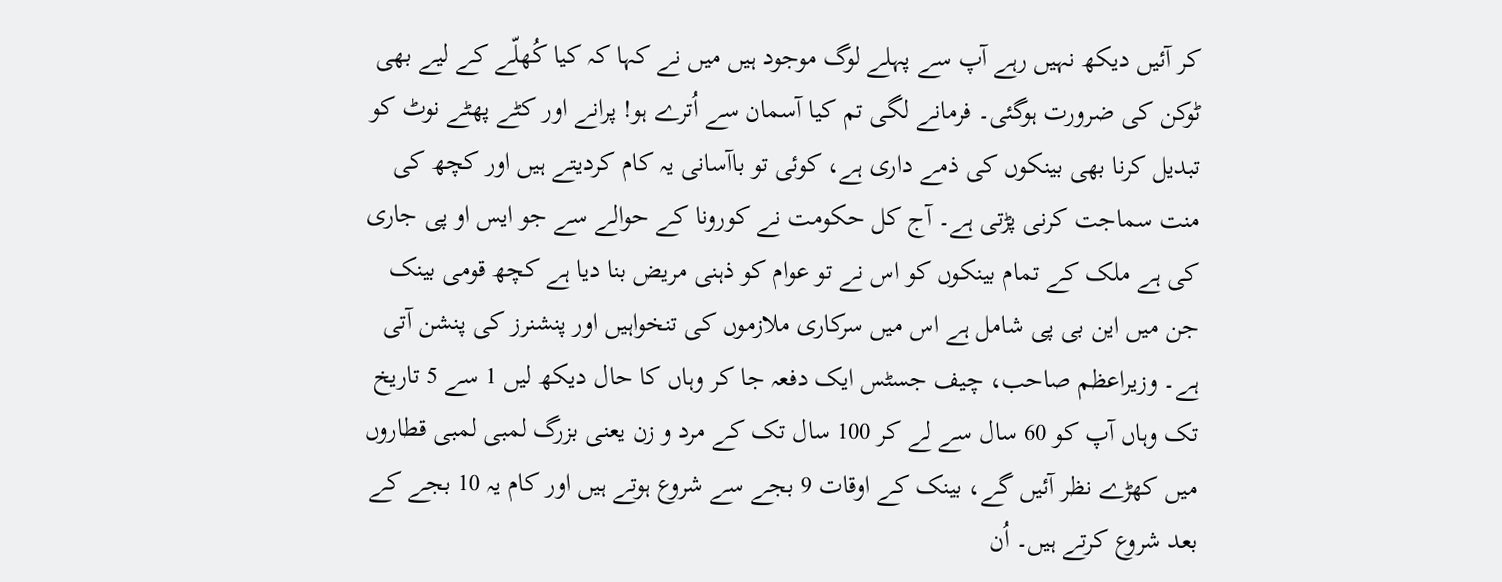کر آئیں دیکھ نہیں رہے آپ سے پہلے لوگ موجود ہیں میں نے کہا کہ کیا کُھلّے کے لیے بھی ٹوکن کی ضرورت ہوگئی۔ فرمانے لگی تم کیا آسمان سے اُترے ہو! پرانے اور کٹے پھٹے نوٹ کو تبدیل کرنا بھی بینکوں کی ذمے داری ہے، کوئی تو باآسانی یہ کام کردیتے ہیں اور کچھ کی منت سماجت کرنی پڑتی ہے۔ آج کل حکومت نے کورونا کے حوالے سے جو ایس او پی جاری کی ہے ملک کے تمام بینکوں کو اس نے تو عوام کو ذہنی مریض بنا دیا ہے کچھ قومی بینک جن میں این بی پی شامل ہے اس میں سرکاری ملازموں کی تنخواہیں اور پنشنرز کی پنشن آتی ہے۔ وزیراعظم صاحب، چیف جسٹس ایک دفعہ جا کر وہاں کا حال دیکھ لیں 1 سے 5 تاریخ تک وہاں آپ کو 60 سال سے لے کر 100 سال تک کے مرد و زن یعنی بزرگ لمبی لمبی قطاروں میں کھڑے نظر آئیں گے، بینک کے اوقات 9 بجے سے شروع ہوتے ہیں اور کام یہ 10 بجے کے بعد شروع کرتے ہیں۔ اُن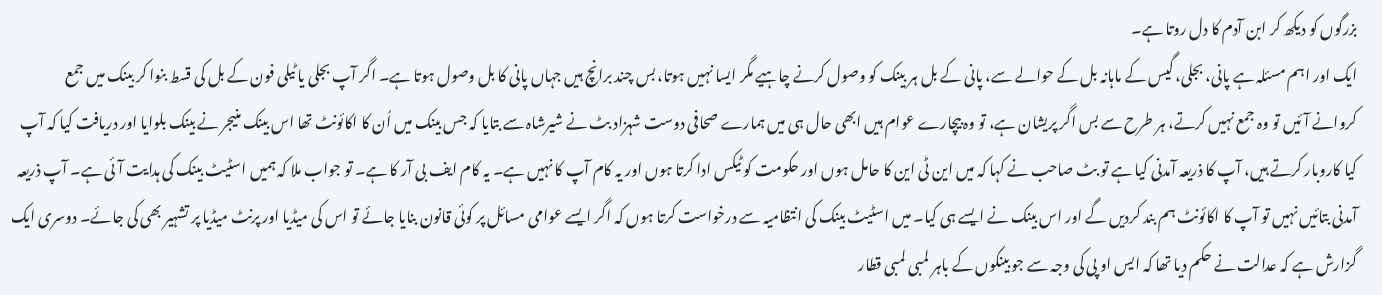بزرگوں کو دیکھ کر ابن آدم کا دل روتا ہے۔
ایک اور اہم مسئلہ ہے پانی، بجلی، گیس کے ماہانہ بل کے حوالے سے، پانی کے بل ہر بینک کو وصول کرنے چاہیے مگر ایسا نہیں ہوتا، بس چند برانچ ہیں جہاں پانی کا بل وصول ہوتا ہے۔ اگر آپ بجلی یا ٹیلی فون کے بل کی قسط بنوا کر بینک میں جمع کروانے آئیں تو وہ جمع نہیں کرتے، ہر طرح سے بس اگر پریشان ہے، تو وہ بیچارے عوام ہیں ابھی حال ہی میں ہمارے صحافی دوست شہزاد بٹ نے شیرشاہ سے بتایا کہ جس بینک میں اُن کا اکائونٹ تھا اس بینک منیجر نے بینک بلوایا اور دریافت کیا کہ آپ کیا کاروبار کرتے ہیں، آپ کا ذریعہ آمدنی کیا ہے تو بٹ صاحب نے کہا کہ میں این ٹی این کا حامل ہوں اور حکومت کو ٹیکس ادا کرتا ہوں اور یہ کام آپ کا نہیں ہے۔ یہ کام ایف بی آر کا ہے۔ تو جواب ملا کہ ہمیں اسٹیٹ بینک کی ہدایت آئی ہے۔ آپ ذریعہ آمدنی بتائیں نہیں تو آپ کا اکائونٹ ہم بند کردیں گے اور اس بینک نے ایسے ہی کیا۔ میں اسٹیٹ بینک کی انتظامیہ سے درخواست کرتا ہوں کہ اگر ایسے عوامی مسائل پر کوئی قانون بنایا جائے تو اس کی میڈیا اور پرنٹ میڈیا پر تشہیر بھی کی جائے۔ دوسری ایک گزارش ہے کہ عدالت نے حکم دیا تھا کہ ایس او پی کی وجہ سے جو بینکوں کے باہر لمبی لمبی قطار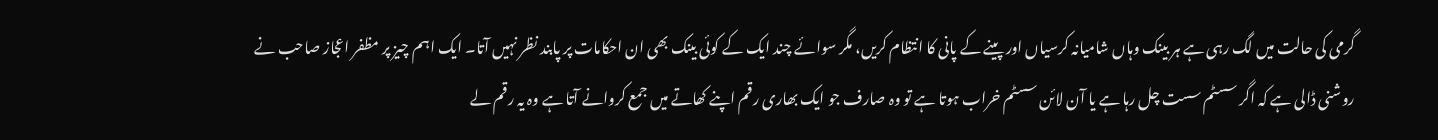گرمی کی حالت میں لگ رہی ہے ہر بینک وہاں شامیانہ کرسیاں اور پینے کے پانی کا انتظام کریں، مگر سوائے چند ایک کے کوئی بینک بھی ان احکامات پر پابند نظر نہیں آتا۔ ایک اہم چیز پر مظفر اعجاز صاحب نے روشنی ڈالی ہے کہ اگر سسٹم سست چل رہا ہے یا آن لائن سسٹم خراب ہوتا ہے تو وہ صارف جو ایک بھاری رقم اپنے کھاتے میں جمع کروانے آتا ہے وہ یہ رقم لے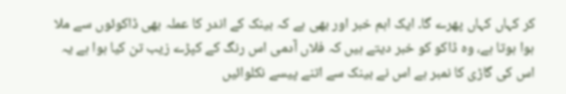کر کہاں کہاں پھرے گا۔ ایک اہم خبر اور بھی ہے کہ بینک کے اندر کا عملہ بھی ڈاکوئوں سے ملا ہوا ہوتا ہے، وہ ڈاکو کو خبر دیتے ہیں کہ فلاں آدمی اس رنگ کے کپڑے زیب تن کیا ہوا ہے یہ اس کی گاڑی کا نمبر ہے اس نے بینک سے اتنے پیسے نکلوائیں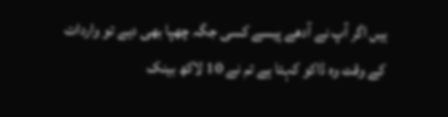ہیں اگر آپ نے آدھے پیسے کسی جگہ چھپا بھی دیے تو واردات کے وقت وہ ڈاکو کہتا ہے تم نے 10 لاکھ بینک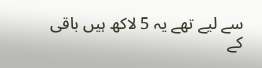سے لیے تھے یہ 5 لاکھ ہیں باقی کے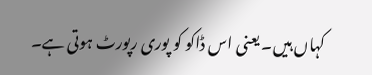کہاں ہیں۔ یعنی اس ڈاکو کو پوری رپورٹ ہوتی ہے۔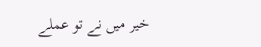خیر میں نے تو عملے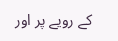کے رویے پر اور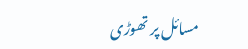مسائل پر تھوڑی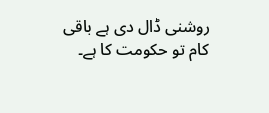روشنی ڈال دی ہے باقی کام تو حکومت کا ہے۔